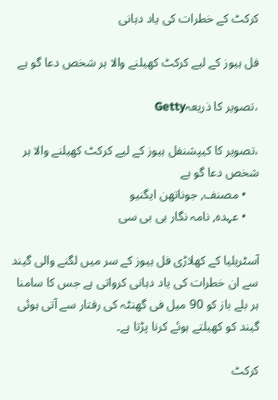کرکٹ کے خطرات کی یاد دہانی

فل ہیوز کے لیے کرکٹ کھیلنے والا ہر شخص دعا گو ہے

،تصویر کا ذریعہGetty

،تصویر کا کیپشنفل ہیوز کے لیے کرکٹ کھیلنے والا ہر شخص دعا گو ہے
    • مصنف, جوناتھن ایگنیو
    • عہدہ, نامہ نگار بی بی سی

آسٹریلیا کے کھلاڑی فل ہیوز کے سر میں لگنے والی گیند سے ان خطرات کی یاد دہانی کرواتی ہے جس کا سامنا ہر بلے باز کو 90 میل فی گھنٹہ کی رفتار سے آتی ہوئی گیند کو کھیلتے ہوئے کرنا پڑتا ہے۔

کرکٹ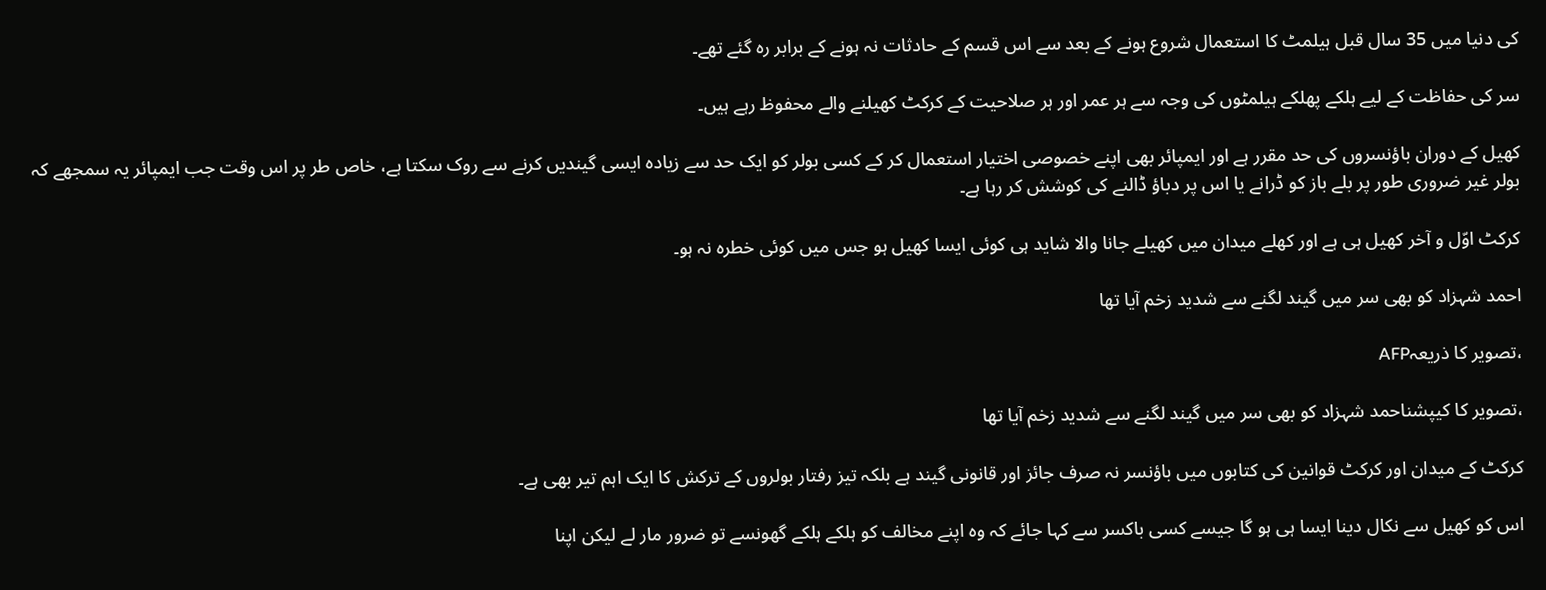کی دنیا میں 35 سال قبل ہیلمٹ کا استعمال شروع ہونے کے بعد سے اس قسم کے حادثات نہ ہونے کے برابر رہ گئے تھے۔

سر کی حفاظت کے لیے ہلکے پھلکے ہیلمٹوں کی وجہ سے ہر عمر اور ہر صلاحیت کے کرکٹ کھیلنے والے محفوظ رہے ہیں۔

کھیل کے دوران باؤنسروں کی حد مقرر ہے اور ایمپائر بھی اپنے خصوصی اختیار استعمال کر کے کسی بولر کو ایک حد سے زیادہ ایسی گیندیں کرنے سے روک سکتا ہے، خاص طر پر اس وقت جب ایمپائر یہ سمجھے کہ بولر غیر ضروری طور پر بلے باز کو ڈرانے یا اس پر دباؤ ڈالنے کی کوشش کر رہا ہے۔

کرکٹ اوّل و آخر کھیل ہی ہے اور کھلے میدان میں کھیلے جانا والا شاید ہی کوئی ایسا کھیل ہو جس میں کوئی خطرہ نہ ہو۔

احمد شہزاد کو بھی سر میں گیند لگنے سے شدید زخم آیا تھا

،تصویر کا ذریعہAFP

،تصویر کا کیپشناحمد شہزاد کو بھی سر میں گیند لگنے سے شدید زخم آیا تھا

کرکٹ کے میدان اور کرکٹ قوانین کی کتابوں میں باؤنسر نہ صرف جائز اور قانونی گیند ہے بلکہ تیز رفتار بولروں کے ترکش کا ایک اہم تیر بھی ہے۔

اس کو کھیل سے نکال دینا ایسا ہی ہو گا جیسے کسی باکسر سے کہا جائے کہ وہ اپنے مخالف کو ہلکے ہلکے گھونسے تو ضرور مار لے لیکن اپنا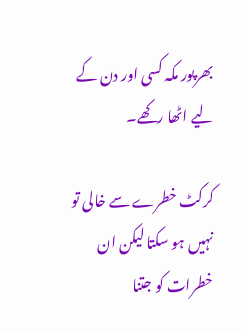بھرپور مکہ کسی اور دن کے لیے اٹھا رکھے۔

کرکٹ خطرے سے خالی تو نہیں ہو سکتا لیکن ان خطرات کو جتنا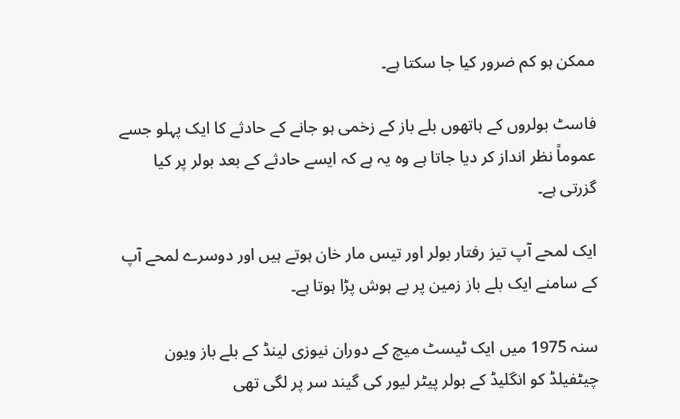ممکن ہو کم ضرور کیا جا سکتا ہے۔

فاسٹ بولروں کے ہاتھوں بلے باز کے زخمی ہو جانے کے حادثے کا ایک پہلو جسے عموماً نظر انداز کر دیا جاتا ہے وہ یہ ہے کہ ایسے حادثے کے بعد بولر پر کیا گزرتی ہے۔

ایک لمحے آپ تیز رفتار بولر اور تیس مار خان ہوتے ہیں اور دوسرے لمحے آپ کے سامنے ایک بلے باز زمین پر بے ہوش پڑا ہوتا ہے۔

سنہ 1975 میں ایک ٹیسٹ میچ کے دوران نیوزی لینڈ کے بلے باز ویون چیٹفیلڈ کو انگلیڈ کے بولر پیٹر لیور کی گیند سر پر لگی تھی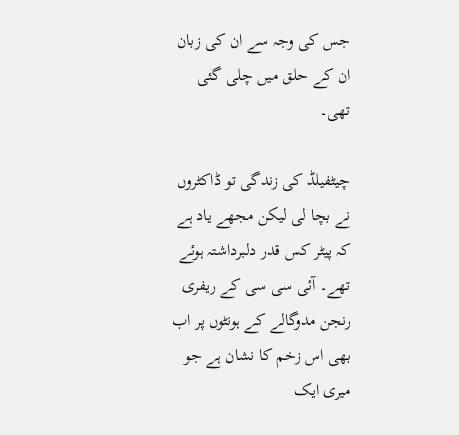جس کی وجہ سے ان کی زبان ان کے حلق میں چلی گئی تھی۔

چیٹفیلڈ کی زندگی تو ڈاکٹروں نے بچا لی لیکن مجھے یاد ہے کہ پیٹر کس قدر دلبرداشتہ ہوئے تھے۔ آئی سی سی کے ریفری رنجن مدوگالے کے ہونٹوں پر اب بھی اس زخم کا نشان ہے جو میری ایک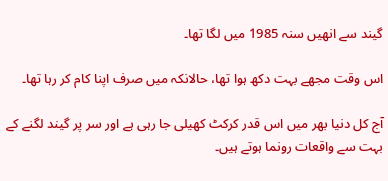گیند سے انھیں سنہ 1985 میں لگا تھا۔

اس وقت مجھے بہت دکھ ہوا تھا، حالانکہ میں صرف اپنا کام کر رہا تھا۔

آج کل دنیا بھر میں اس قدر کرکٹ کھیلی جا رہی ہے اور سر پر گیند لگنے کے بہت سے واقعات رونما ہوتے ہیں۔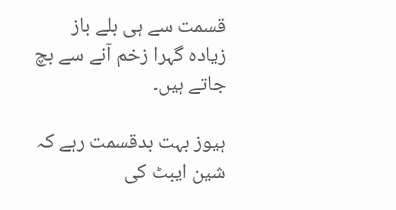قسمت سے ہی بلے باز زیادہ گہرا زخم آنے سے بچ جاتے ہیں۔

ہیوز بہت بدقسمت رہے کہ شین ایبٹ کی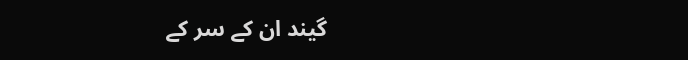گیند ان کے سر کے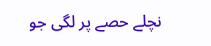نچلے حصے پر لگی جو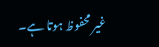غیر محفوظ ہوتا ہے۔